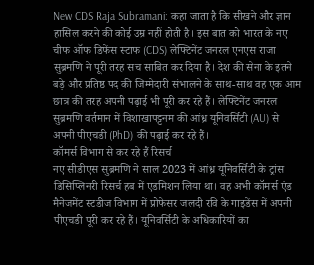New CDS Raja Subramani: कहा जाता है कि सीखने और ज्ञान हासिल करने की कोई उम्र नहीं होती है। इस बात को भारत के नए चीफ ऑफ डिफेंस स्टाफ (CDS) लेफ्टिनेंट जनरल एनएस राजा सुब्रमणि ने पूरी तरह सच साबित कर दिया है। देश की सेना के इतने बड़े और प्रतिष्ठ पद की जिम्मेदारी संभालने के साथ-साथ वह एक आम छात्र की तरह अपनी पढ़ाई भी पूरी कर रहे हैं। लेफ्टिनेंट जनरल सुब्रमणि वर्तमान में विशाखापट्टनम की आंध्र यूनिवर्सिटी (AU) से अपनी पीएचडी (PhD) की पढ़ाई कर रहे हैं।
कॉमर्स विभाग से कर रहे हैं रिसर्च
नए सीडीएस सुब्रमणि ने साल 2023 में आंध्र यूनिवर्सिटी के ट्रांस डिसिप्लिनरी रिसर्च हब में एडमिशन लिया था। वह अभी कॉमर्स एंड मैनेजमेंट स्टडीज विभाग में प्रोफेसर जलदी रवि के गाइडेंस में अपनी पीएचडी पूरी कर रहे हैं। यूनिवर्सिटी के अधिकारियों का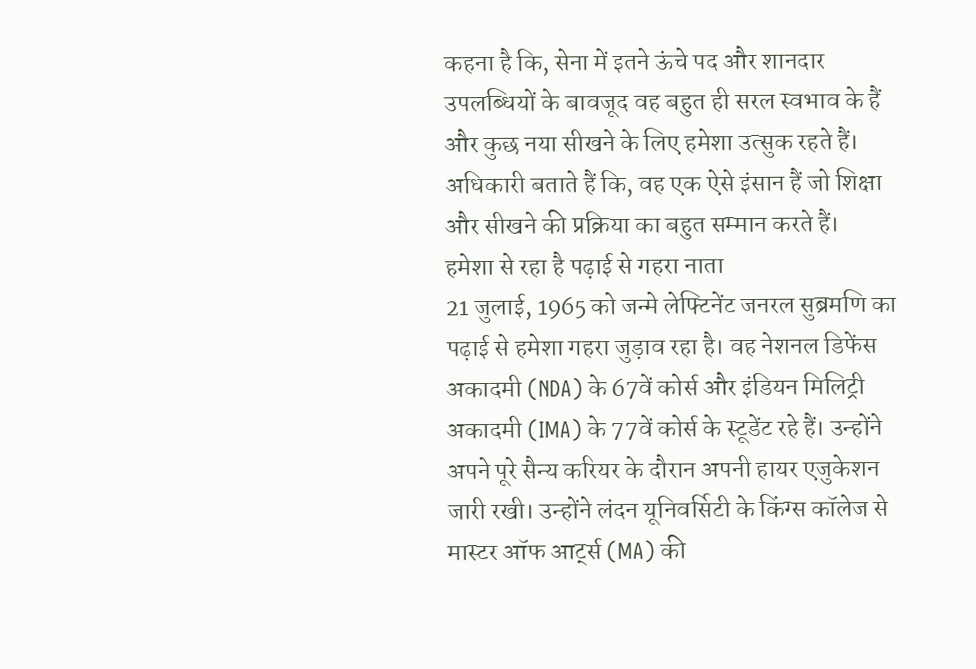कहना है कि, सेना में इतने ऊंचे पद और शानदार उपलब्धियों के बावजूद वह बहुत ही सरल स्वभाव के हैं और कुछ नया सीखने के लिए हमेशा उत्सुक रहते हैं। अधिकारी बताते हैं कि, वह एक ऐसे इंसान हैं जो शिक्षा और सीखने की प्रक्रिया का बहुत सम्मान करते हैं।
हमेशा से रहा है पढ़ाई से गहरा नाता
21 जुलाई, 1965 को जन्मे लेफ्टिनेंट जनरल सुब्रमणि का पढ़ाई से हमेशा गहरा जुड़ाव रहा है। वह नेशनल डिफेंस अकादमी (NDA) के 67वें कोर्स और इंडियन मिलिट्री अकादमी (IMA) के 77वें कोर्स के स्टूडेंट रहे हैं। उन्होंने अपने पूरे सैन्य करियर के दौरान अपनी हायर एजुकेशन जारी रखी। उन्होंने लंदन यूनिवर्सिटी के किंग्स कॉलेज से मास्टर ऑफ आर्ट्स (MA) की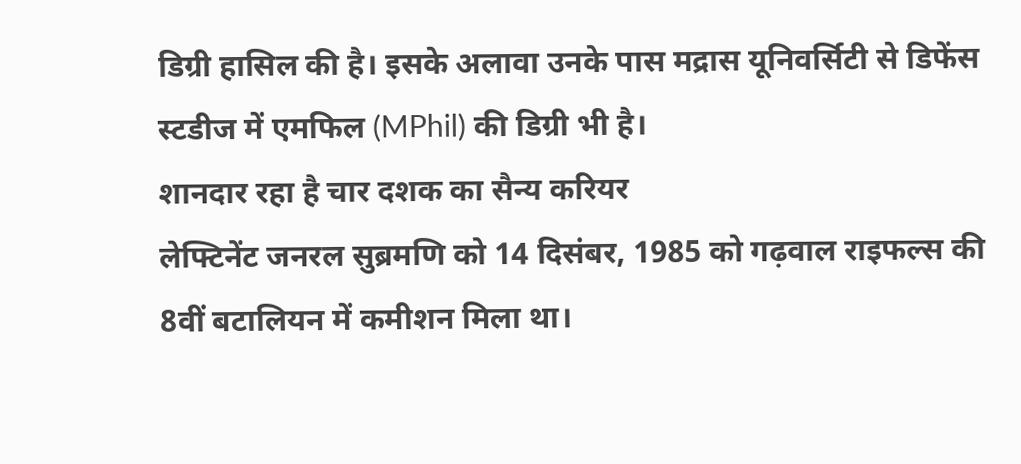डिग्री हासिल की है। इसके अलावा उनके पास मद्रास यूनिवर्सिटी से डिफेंस स्टडीज में एमफिल (MPhil) की डिग्री भी है।
शानदार रहा है चार दशक का सैन्य करियर
लेफ्टिनेंट जनरल सुब्रमणि को 14 दिसंबर, 1985 को गढ़वाल राइफल्स की 8वीं बटालियन में कमीशन मिला था।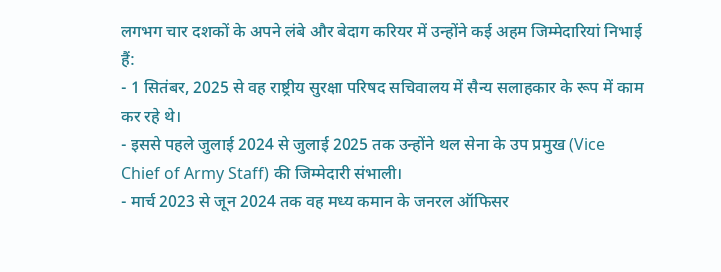लगभग चार दशकों के अपने लंबे और बेदाग करियर में उन्होंने कई अहम जिम्मेदारियां निभाई हैं:
- 1 सितंबर, 2025 से वह राष्ट्रीय सुरक्षा परिषद सचिवालय में सैन्य सलाहकार के रूप में काम कर रहे थे।
- इससे पहले जुलाई 2024 से जुलाई 2025 तक उन्होंने थल सेना के उप प्रमुख (Vice Chief of Army Staff) की जिम्मेदारी संभाली।
- मार्च 2023 से जून 2024 तक वह मध्य कमान के जनरल ऑफिसर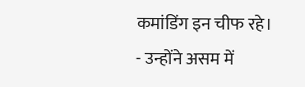कमांडिंग इन चीफ रहे।
- उन्होंने असम में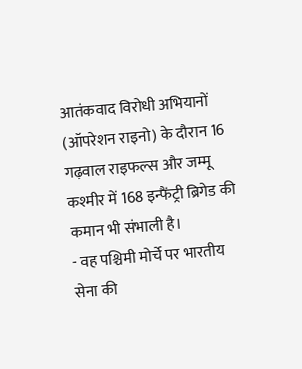आतंकवाद विरोधी अभियानों (ऑपरेशन राइनो) के दौरान 16 गढ़वाल राइफल्स और जम्मू कश्मीर में 168 इन्फैंट्री ब्रिगेड की कमान भी संभाली है।
- वह पश्चिमी मोर्चे पर भारतीय सेना की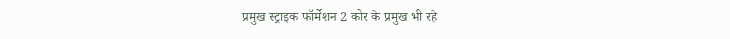प्रमुख स्ट्राइक फॉर्मेशन 2 कोर के प्रमुख भी रहे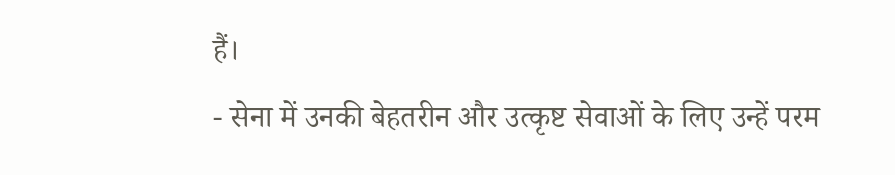हैं।
- सेना में उनकी बेहतरीन और उत्कृष्ट सेवाओं के लिए उन्हें परम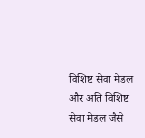विशिष्ट सेवा मेडल और अति विशिष्ट सेवा मेडल जैसे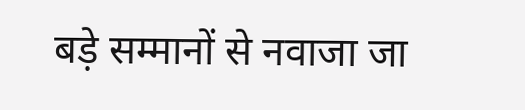बड़े सम्मानों से नवाजा जा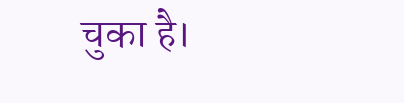चुका है।